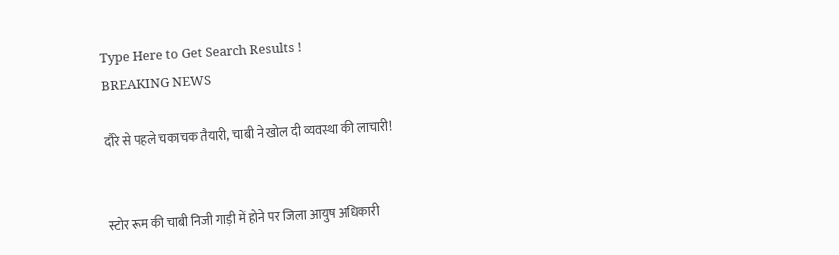Type Here to Get Search Results !
BREAKING NEWS

दौरे से पहले चकाचक तैयारी, चाबी ने खोल दी व्यवस्था की लाचारी!


स्टोर रूम की चाबी निजी गाड़ी में होने पर जिला आयुष अधिकारी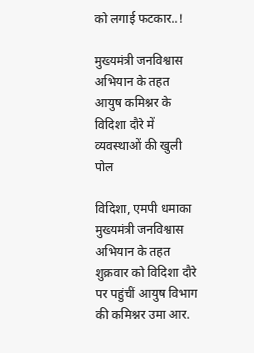को लगाई फटकार..!

मुख्यमंत्री जनविश्वास अभियान के तहत आयुष कमिश्नर के विदिशा दौरे में व्यवस्थाओं की खुली पोल

विदिशा, एमपी धमाका
मुख्यमंत्री जनविश्वास अभियान के तहत शुक्रवार को विदिशा दौरे पर पहुंचीं आयुष विभाग की कमिश्नर उमा आर.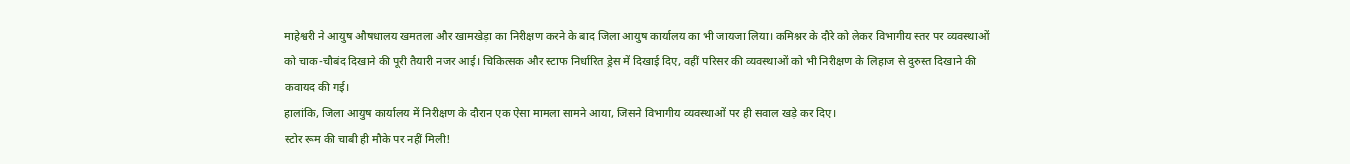माहेश्वरी ने आयुष औषधालय खमतला और खामखेड़ा का निरीक्षण करने के बाद जिला आयुष कार्यालय का भी जायजा लिया। कमिश्नर के दौरे को लेकर विभागीय स्तर पर व्यवस्थाओं को चाक-चौबंद दिखाने की पूरी तैयारी नजर आई। चिकित्सक और स्टाफ निर्धारित ड्रेस में दिखाई दिए, वहीं परिसर की व्यवस्थाओं को भी निरीक्षण के लिहाज से दुरुस्त दिखाने की कवायद की गई।
हालांकि, जिला आयुष कार्यालय में निरीक्षण के दौरान एक ऐसा मामला सामने आया, जिसने विभागीय व्यवस्थाओं पर ही सवाल खड़े कर दिए।
स्टोर रूम की चाबी ही मौके पर नहीं मिली!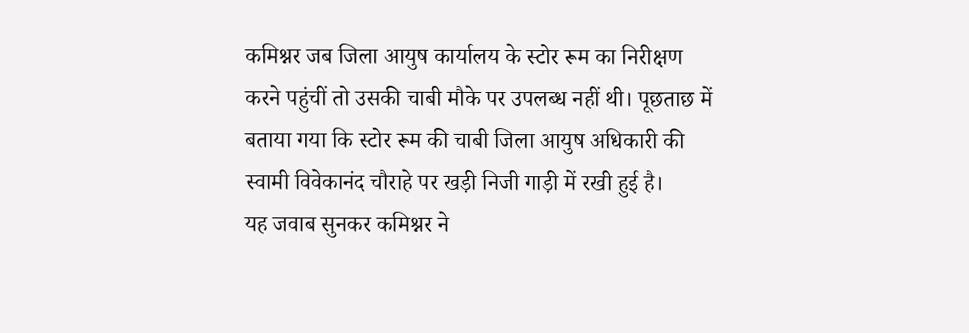कमिश्नर जब जिला आयुष कार्यालय के स्टोर रूम का निरीक्षण करने पहुंचीं तो उसकी चाबी मौके पर उपलब्ध नहीं थी। पूछताछ में बताया गया कि स्टोर रूम की चाबी जिला आयुष अधिकारी की स्वामी विवेकानंद चौराहे पर खड़ी निजी गाड़ी में रखी हुई है।
यह जवाब सुनकर कमिश्नर ने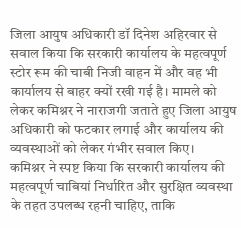जिला आयुष अधिकारी डॉ दिनेश अहिरवार से सवाल किया कि सरकारी कार्यालय के महत्वपूर्ण स्टोर रूम की चाबी निजी वाहन में और वह भी कार्यालय से बाहर क्यों रखी गई है। मामले को लेकर कमिश्नर ने नाराजगी जताते हुए जिला आयुष अधिकारी को फटकार लगाई और कार्यालय की व्यवस्थाओं को लेकर गंभीर सवाल किए।
कमिश्नर ने स्पष्ट किया कि सरकारी कार्यालय की महत्वपूर्ण चाबियां निर्धारित और सुरक्षित व्यवस्था के तहत उपलब्ध रहनी चाहिए, ताकि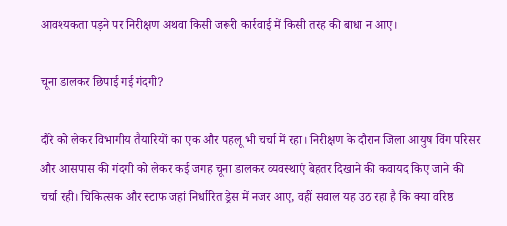आवश्यकता पड़ने पर निरीक्षण अथवा किसी जरूरी कार्रवाई में किसी तरह की बाधा न आए।

चूना डालकर छिपाई गई गंदगी?

दौरे को लेकर विभागीय तैयारियों का एक और पहलू भी चर्चा में रहा। निरीक्षण के दौरान जिला आयुष विंग परिसर और आसपास की गंदगी को लेकर कई जगह चूना डालकर व्यवस्थाएं बेहतर दिखाने की कवायद किए जाने की चर्चा रही। चिकित्सक और स्टाफ जहां निर्धारित ड्रेस में नजर आए, वहीं सवाल यह उठ रहा है कि क्या वरिष्ठ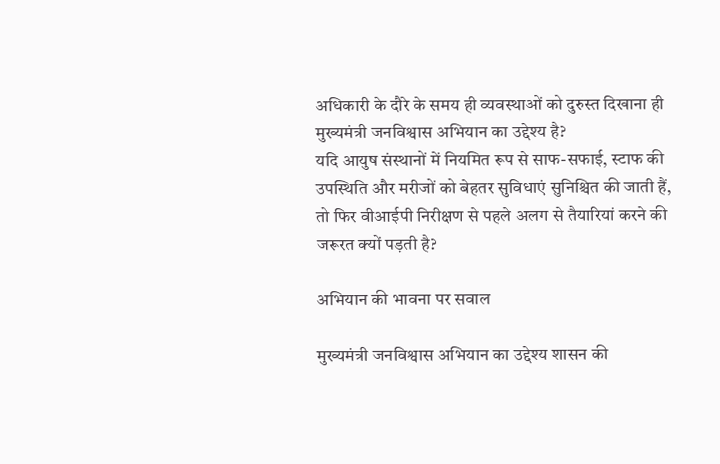अधिकारी के दौरे के समय ही व्यवस्थाओं को दुरुस्त दिखाना ही मुख्यमंत्री जनविश्वास अभियान का उद्देश्य है?
यदि आयुष संस्थानों में नियमित रूप से साफ-सफाई, स्टाफ की उपस्थिति और मरीजों को बेहतर सुविधाएं सुनिश्चित की जाती हैं, तो फिर वीआईपी निरीक्षण से पहले अलग से तैयारियां करने की जरूरत क्यों पड़ती है?

अभियान की भावना पर सवाल

मुख्यमंत्री जनविश्वास अभियान का उद्देश्य शासन की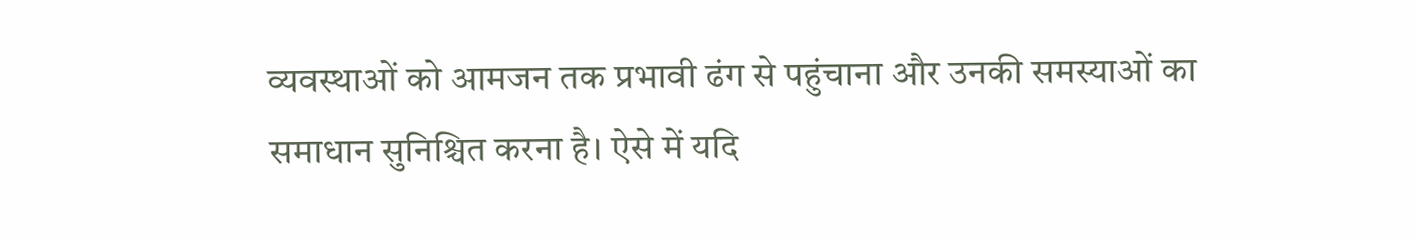व्यवस्थाओं को आमजन तक प्रभावी ढंग से पहुंचाना और उनकी समस्याओं का समाधान सुनिश्चित करना है। ऐसे में यदि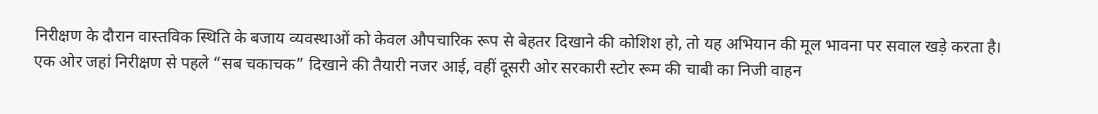निरीक्षण के दौरान वास्तविक स्थिति के बजाय व्यवस्थाओं को केवल औपचारिक रूप से बेहतर दिखाने की कोशिश हो, तो यह अभियान की मूल भावना पर सवाल खड़े करता है।
एक ओर जहां निरीक्षण से पहले “सब चकाचक” दिखाने की तैयारी नजर आई, वहीं दूसरी ओर सरकारी स्टोर रूम की चाबी का निजी वाहन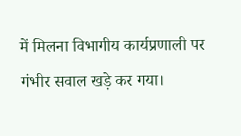में मिलना विभागीय कार्यप्रणाली पर गंभीर सवाल खड़े कर गया।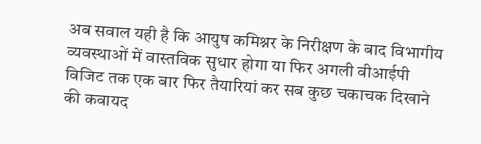अब सवाल यही है कि आयुष कमिश्नर के निरीक्षण के बाद विभागीय व्यवस्थाओं में वास्तविक सुधार होगा या फिर अगली वीआईपी विजिट तक एक बार फिर तैयारियां कर सब कुछ चकाचक दिखाने की कवायद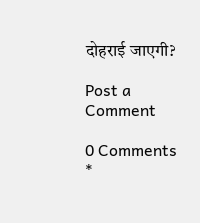दोहराई जाएगी?

Post a Comment

0 Comments
*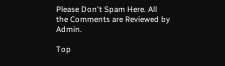Please Don't Spam Here. All the Comments are Reviewed by Admin.

Top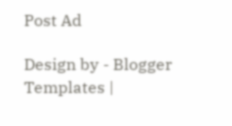Post Ad

Design by - Blogger Templates |